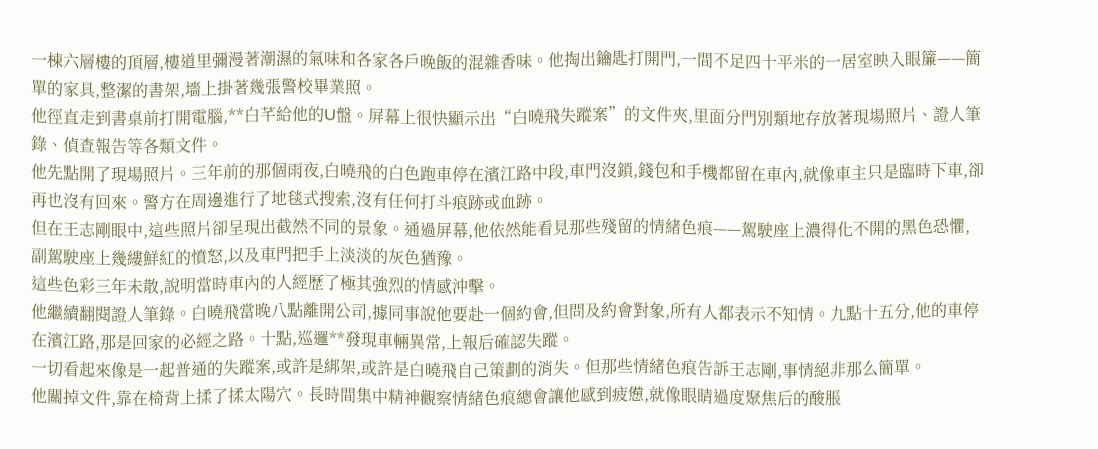一棟六層樓的頂層,樓道里彌漫著潮濕的氣味和各家各戶晚飯的混雜香味。他掏出鑰匙打開門,一間不足四十平米的一居室映入眼簾——簡單的家具,整潔的書架,墻上掛著幾張警校畢業照。
他徑直走到書桌前打開電腦,**白芊給他的U盤。屏幕上很快顯示出“白曉飛失蹤案”的文件夾,里面分門別類地存放著現場照片、證人筆錄、偵查報告等各類文件。
他先點開了現場照片。三年前的那個雨夜,白曉飛的白色跑車停在濱江路中段,車門沒鎖,錢包和手機都留在車內,就像車主只是臨時下車,卻再也沒有回來。警方在周邊進行了地毯式搜索,沒有任何打斗痕跡或血跡。
但在王志剛眼中,這些照片卻呈現出截然不同的景象。通過屏幕,他依然能看見那些殘留的情緒色痕——駕駛座上濃得化不開的黑色恐懼,副駕駛座上幾縷鮮紅的憤怒,以及車門把手上淡淡的灰色猶豫。
這些色彩三年未散,說明當時車內的人經歷了極其強烈的情感沖擊。
他繼續翻閱證人筆錄。白曉飛當晚八點離開公司,據同事說他要赴一個約會,但問及約會對象,所有人都表示不知情。九點十五分,他的車停在濱江路,那是回家的必經之路。十點,巡邏**發現車輛異常,上報后確認失蹤。
一切看起來像是一起普通的失蹤案,或許是綁架,或許是白曉飛自己策劃的消失。但那些情緒色痕告訴王志剛,事情絕非那么簡單。
他關掉文件,靠在椅背上揉了揉太陽穴。長時間集中精神觀察情緒色痕總會讓他感到疲憊,就像眼睛過度聚焦后的酸脹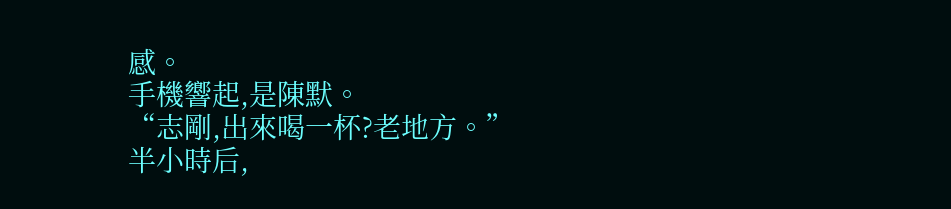感。
手機響起,是陳默。
“志剛,出來喝一杯?老地方。”
半小時后,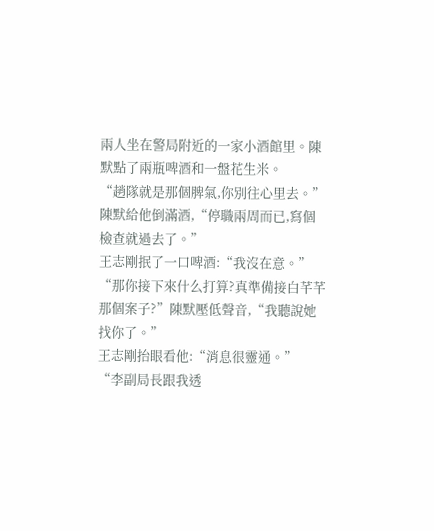兩人坐在警局附近的一家小酒館里。陳默點了兩瓶啤酒和一盤花生米。
“趙隊就是那個脾氣,你別往心里去。”陳默給他倒滿酒,“停職兩周而已,寫個檢查就過去了。”
王志剛抿了一口啤酒:“我沒在意。”
“那你接下來什么打算?真準備接白芊芊那個案子?”陳默壓低聲音,“我聽說她找你了。”
王志剛抬眼看他:“消息很靈通。”
“李副局長跟我透